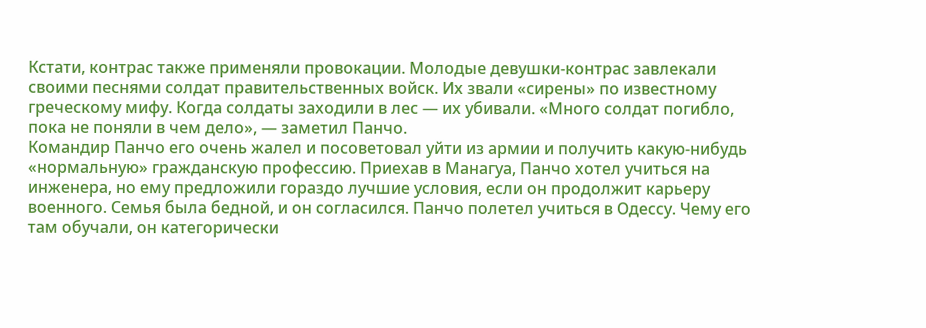Кстати, контрас также применяли провокации. Молодые девушки-контрас завлекали своими песнями солдат правительственных войск. Их звали «сирены» по известному греческому мифу. Когда солдаты заходили в лес — их убивали. «Много солдат погибло, пока не поняли в чем дело», — заметил Панчо.
Командир Панчо его очень жалел и посоветовал уйти из армии и получить какую-нибудь «нормальную» гражданскую профессию. Приехав в Манагуа, Панчо хотел учиться на инженера, но ему предложили гораздо лучшие условия, если он продолжит карьеру военного. Семья была бедной, и он согласился. Панчо полетел учиться в Одессу. Чему его там обучали, он категорически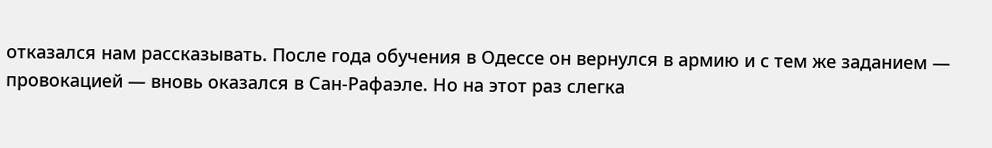отказался нам рассказывать. После года обучения в Одессе он вернулся в армию и с тем же заданием — провокацией — вновь оказался в Сан-Рафаэле. Но на этот раз слегка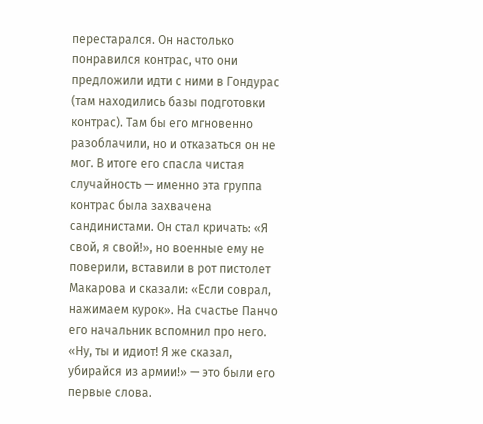перестарался. Он настолько понравился контрас, что они предложили идти с ними в Гондурас (там находились базы подготовки контрас). Там бы его мгновенно разоблачили, но и отказаться он не мог. В итоге его спасла чистая случайность — именно эта группа контрас была захвачена сандинистами. Он стал кричать: «Я свой, я свой!», но военные ему не поверили, вставили в рот пистолет Макарова и сказали: «Если соврал, нажимаем курок». На счастье Панчо его начальник вспомнил про него. «Ну, ты и идиот! Я же сказал, убирайся из армии!» — это были его первые слова.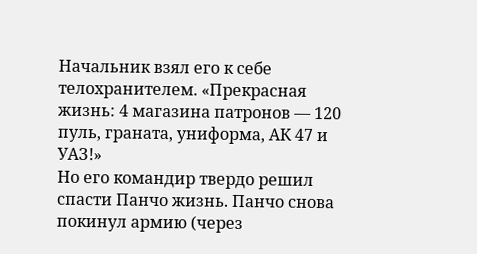Начальник взял его к себе телохранителем. «Прекрасная жизнь: 4 магазина патронов — 120 пуль, граната, униформа, АК 47 и УАЗ!»
Но его командир твердо решил спасти Панчо жизнь. Панчо снова покинул армию (через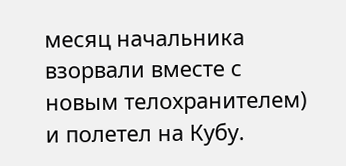месяц начальника взорвали вместе с новым телохранителем) и полетел на Кубу.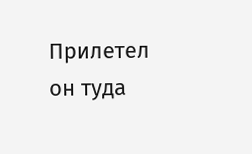Прилетел он туда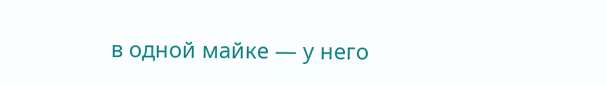в одной майке — у него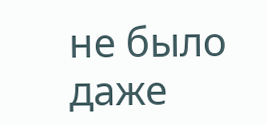не было даже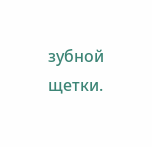зубной щетки.